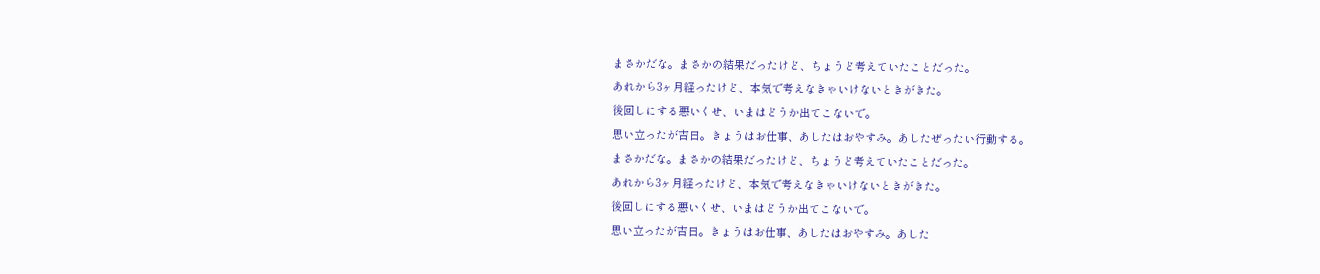まさかだな。まさかの結果だったけど、ちょうど考えていたことだった。
あれから3ヶ月経ったけど、本気で考えなきゃいけないときがきた。
後回しにする悪いくせ、いまはどうか出てこないで。
思い立ったが吉日。きょうはお仕事、あしたはおやすみ。あしたぜったい行動する。
まさかだな。まさかの結果だったけど、ちょうど考えていたことだった。
あれから3ヶ月経ったけど、本気で考えなきゃいけないときがきた。
後回しにする悪いくせ、いまはどうか出てこないで。
思い立ったが吉日。きょうはお仕事、あしたはおやすみ。あした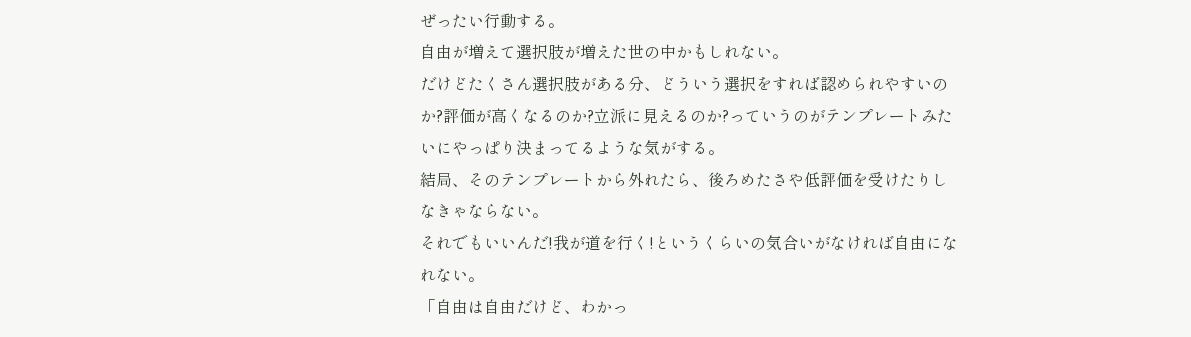ぜったい行動する。
自由が増えて選択肢が増えた世の中かもしれない。
だけどたくさん選択肢がある分、どういう選択をすれば認められやすいのか?評価が高くなるのか?立派に見えるのか?っていうのがテンプレートみたいにやっぱり決まってるような気がする。
結局、そのテンプレートから外れたら、後ろめたさや低評価を受けたりしなきゃならない。
それでもいいんだ!我が道を行く!というくらいの気合いがなければ自由になれない。
「自由は自由だけど、わかっ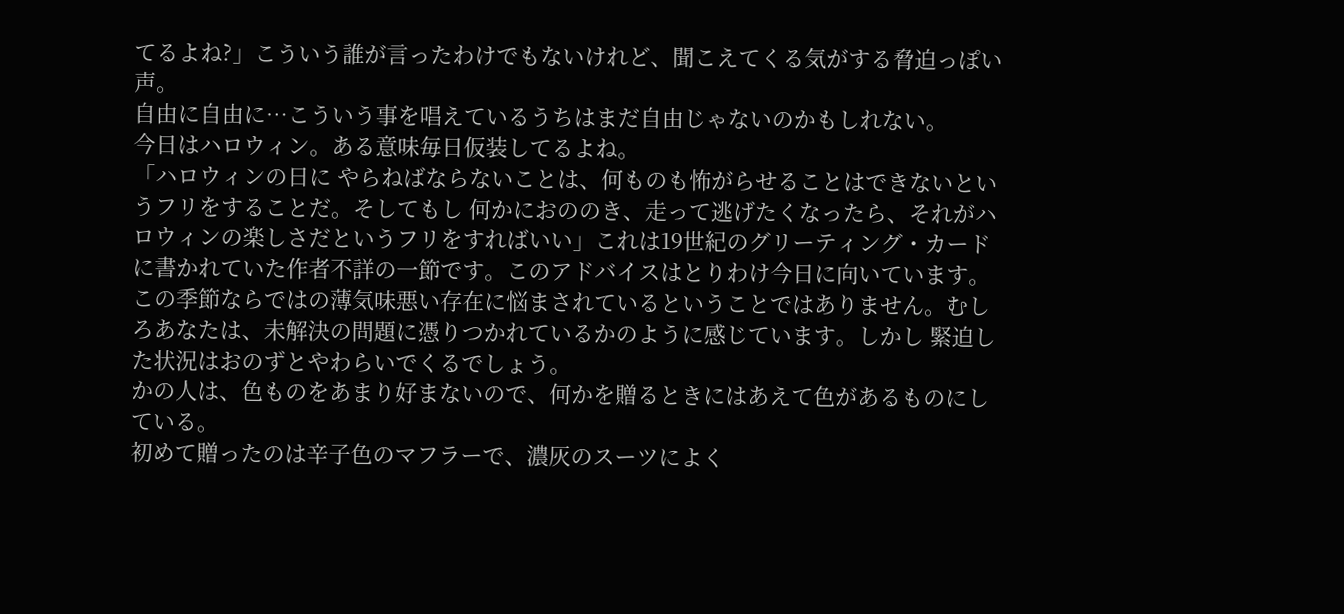てるよね?」こういう誰が言ったわけでもないけれど、聞こえてくる気がする脅迫っぽい声。
自由に自由に…こういう事を唱えているうちはまだ自由じゃないのかもしれない。
今日はハロウィン。ある意味毎日仮装してるよね。
「ハロウィンの日に やらねばならないことは、何ものも怖がらせることはできないというフリをすることだ。そしてもし 何かにおののき、走って逃げたくなったら、それがハロウィンの楽しさだというフリをすればいい」これは19世紀のグリーティング・カードに書かれていた作者不詳の一節です。このアドバイスはとりわけ今日に向いています。この季節ならではの薄気味悪い存在に悩まされているということではありません。むしろあなたは、未解決の問題に憑りつかれているかのように感じています。しかし 緊迫した状況はおのずとやわらいでくるでしょう。
かの人は、色ものをあまり好まないので、何かを贈るときにはあえて色があるものにしている。
初めて贈ったのは辛子色のマフラーで、濃灰のスーツによく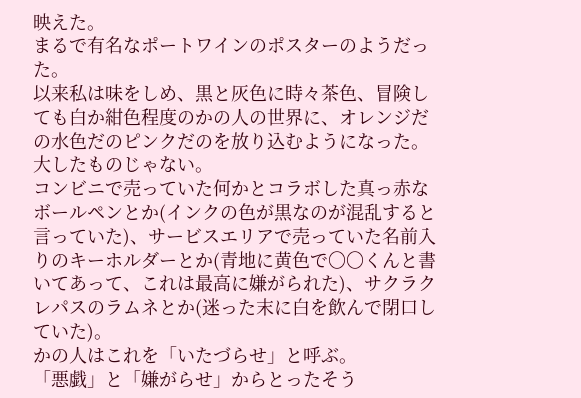映えた。
まるで有名なポートワインのポスターのようだった。
以来私は味をしめ、黒と灰色に時々茶色、冒険しても白か紺色程度のかの人の世界に、オレンジだの水色だのピンクだのを放り込むようになった。
大したものじゃない。
コンビニで売っていた何かとコラボした真っ赤なボールペンとか(インクの色が黒なのが混乱すると言っていた)、サービスエリアで売っていた名前入りのキーホルダーとか(青地に黄色で〇〇くんと書いてあって、これは最高に嫌がられた)、サクラクレパスのラムネとか(迷った末に白を飲んで閉口していた)。
かの人はこれを「いたづらせ」と呼ぶ。
「悪戯」と「嫌がらせ」からとったそう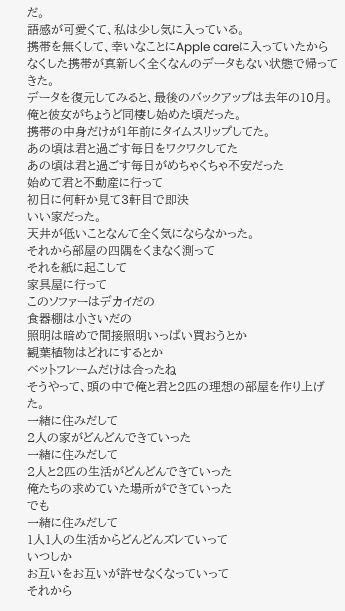だ。
語感が可愛くて、私は少し気に入っている。
携帯を無くして、幸いなことにApple careに入っていたからなくした携帯が真新しく全くなんのデータもない状態で帰ってきた。
データを復元してみると、最後のバックアップは去年の10月。
俺と彼女がちょうど同棲し始めた頃だった。
携帯の中身だけが1年前にタイムスリップしてた。
あの頃は君と過ごす毎日をワクワクしてた
あの頃は君と過ごす毎日がめちゃくちゃ不安だった
始めて君と不動産に行って
初日に何軒か見て3軒目で即決
いい家だった。
天井が低いことなんて全く気にならなかった。
それから部屋の四隅をくまなく測って
それを紙に起こして
家具屋に行って
このソファーはデカイだの
食器棚は小さいだの
照明は暗めで間接照明いっぱい買おうとか
観葉植物はどれにするとか
ベットフレームだけは合ったね
そうやって、頭の中で俺と君と2匹の理想の部屋を作り上げた。
一緒に住みだして
2人の家がどんどんできていった
一緒に住みだして
2人と2匹の生活がどんどんできていった
俺たちの求めていた場所ができていった
でも
一緒に住みだして
1人1人の生活からどんどんズレていって
いつしか
お互いをお互いが許せなくなっていって
それから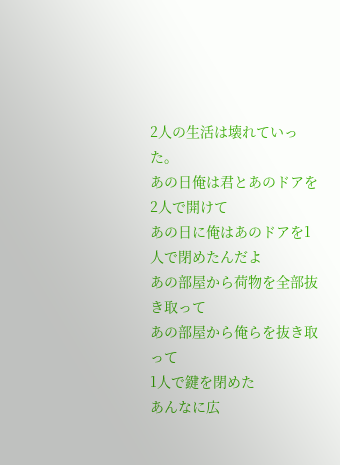2人の生活は壊れていった。
あの日俺は君とあのドアを2人で開けて
あの日に俺はあのドアを1人で閉めたんだよ
あの部屋から荷物を全部抜き取って
あの部屋から俺らを抜き取って
1人で鍵を閉めた
あんなに広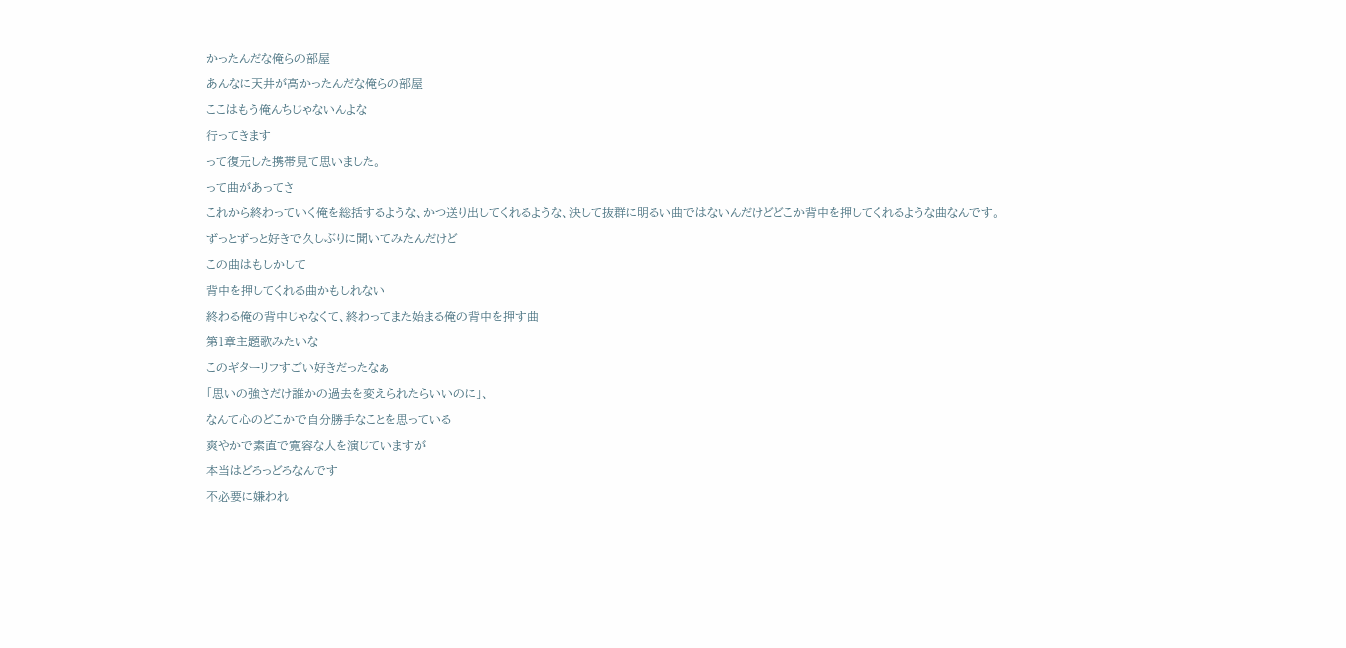かったんだな俺らの部屋
あんなに天井が高かったんだな俺らの部屋
ここはもう俺んちじゃないんよな
行ってきます
って復元した携帯見て思いました。
って曲があってさ
これから終わっていく俺を総括するような、かつ送り出してくれるような、決して抜群に明るい曲ではないんだけどどこか背中を押してくれるような曲なんです。
ずっとずっと好きで久しぶりに聞いてみたんだけど
この曲はもしかして
背中を押してくれる曲かもしれない
終わる俺の背中じゃなくて、終わってまた始まる俺の背中を押す曲
第1章主題歌みたいな
このギターリフすごい好きだったなぁ
「思いの強さだけ誰かの過去を変えられたらいいのに」、
なんて心のどこかで自分勝手なことを思っている
爽やかで素直で寛容な人を演じていますが
本当はどろっどろなんです
不必要に嫌われ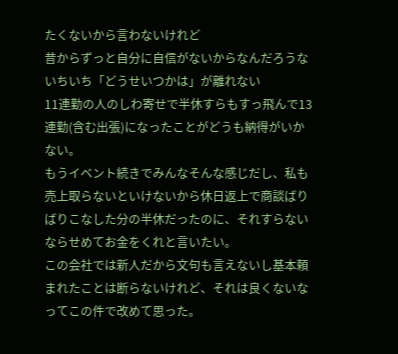たくないから言わないけれど
昔からずっと自分に自信がないからなんだろうな
いちいち「どうせいつかは」が離れない
11連勤の人のしわ寄せで半休すらもすっ飛んで13連勤(含む出張)になったことがどうも納得がいかない。
もうイベント続きでみんなそんな感じだし、私も売上取らないといけないから休日返上で商談ばりばりこなした分の半休だったのに、それすらないならせめてお金をくれと言いたい。
この会社では新人だから文句も言えないし基本頼まれたことは断らないけれど、それは良くないなってこの件で改めて思った。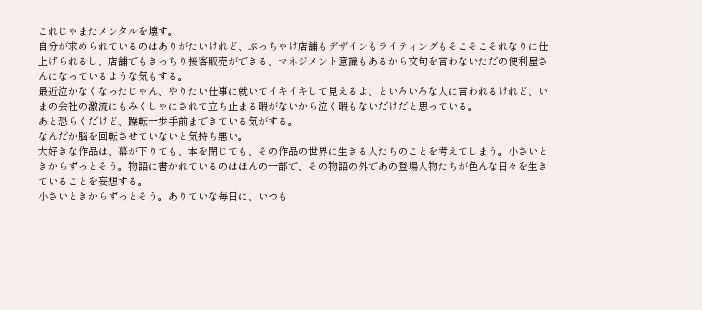これじゃまたメンタルを壊す。
自分が求められているのはありがたいけれど、ぶっちゃけ店舗もデザインもライティングもそこそこそれなりに仕上げられるし、店舗でもきっちり接客販売ができる、マネジメント意識もあるから文句を言わないただの便利屋さんになっているような気もする。
最近泣かなくなったじゃん、やりたい仕事に就いてイキイキして見えるよ、といろいろな人に言われるけれど、いまの会社の激流にもみくしゃにされて立ち止まる暇がないから泣く暇もないだけだと思っている。
あと恐らくだけど、躁転一歩手前まできている気がする。
なんだか脳を回転させていないと気持ち悪い。
大好きな作品は、幕が下りても、本を閉じても、その作品の世界に生きる人たちのことを考えてしまう。小さいときからずっとそう。物語に書かれているのはほんの一部で、その物語の外であの登場人物たちが色んな日々を生きていることを妄想する。
小さいときからずっとそう。ありていな毎日に、いつも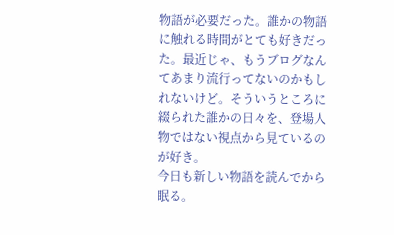物語が必要だった。誰かの物語に触れる時間がとても好きだった。最近じゃ、もうブログなんてあまり流行ってないのかもしれないけど。そういうところに綴られた誰かの日々を、登場人物ではない視点から見ているのが好き。
今日も新しい物語を読んでから眠る。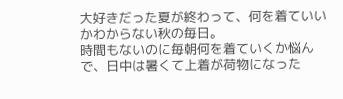大好きだった夏が終わって、何を着ていいかわからない秋の毎日。
時間もないのに毎朝何を着ていくか悩んで、日中は暑くて上着が荷物になった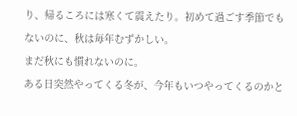り、帰るころには寒くて震えたり。初めて過ごす季節でもないのに、秋は毎年むずかしい。
まだ秋にも慣れないのに。
ある日突然やってくる冬が、今年もいつやってくるのかと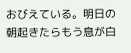おびえている。明日の朝起きたらもう息が白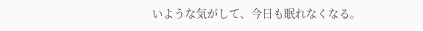いような気がして、今日も眠れなくなる。